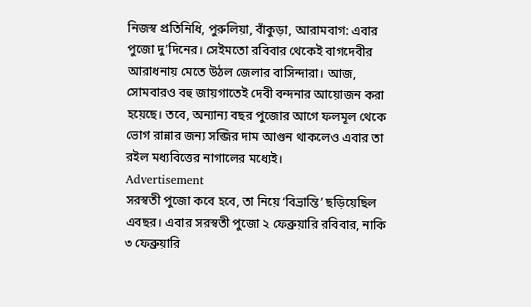নিজস্ব প্রতিনিধি, পুরুলিয়া, বাঁকুড়া, আরামবাগ: এবার পুজো দু’দিনের। সেইমতো রবিবার থেকেই বাগদেবীর আরাধনায় মেতে উঠল জেলার বাসিন্দারা। আজ, সোমবারও বহু জায়গাতেই দেবী বন্দনার আয়োজন করা হয়েছে। তবে, অন্যান্য বছর পুজোর আগে ফলমূল থেকে ভোগ রান্নার জন্য সব্জির দাম আগুন থাকলেও এবার তা রইল মধ্যবিত্তের নাগালের মধ্যেই।
Advertisement
সরস্বতী পুজো কবে হবে, তা নিয়ে ‘বিভ্রান্তি’ ছড়িয়েছিল এবছর। এবার সরস্বতী পুজো ২ ফেব্রুয়ারি রবিবার, নাকি ৩ ফেব্রুয়ারি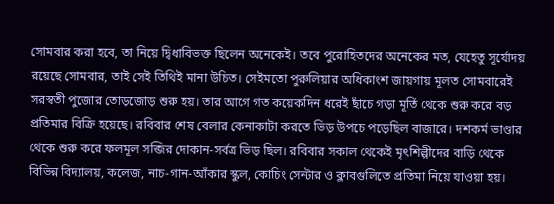সোমবার করা হবে, তা নিয়ে দ্বিধাবিভক্ত ছিলেন অনেকেই। তবে পুরোহিতদের অনেকের মত, যেহেতু সূর্যোদয় রয়েছে সোমবার, তাই সেই তিথিই মানা উচিত। সেইমতো পুরুলিয়ার অধিকাংশ জায়গায় মূলত সোমবারেই সরস্বতী পুজোর তোড়জোড় শুরু হয়। তার আগে গত কয়েকদিন ধরেই ছাঁচে গড়া মূর্তি থেকে শুরু করে বড় প্রতিমার বিক্রি হয়েছে। রবিবার শেষ বেলার কেনাকাটা করতে ভিড় উপচে পড়েছিল বাজারে। দশকর্ম ভাণ্ডার থেকে শুরু করে ফলমূল সব্জির দোকান-সর্বত্র ভিড় ছিল। রবিবার সকাল থেকেই মৃৎশিল্পীদের বাড়ি থেকে বিভিন্ন বিদ্যালয়, কলেজ, নাচ-গান-আঁকার স্কুল, কোচিং সেন্টার ও ক্লাবগুলিতে প্রতিমা নিয়ে যাওয়া হয়।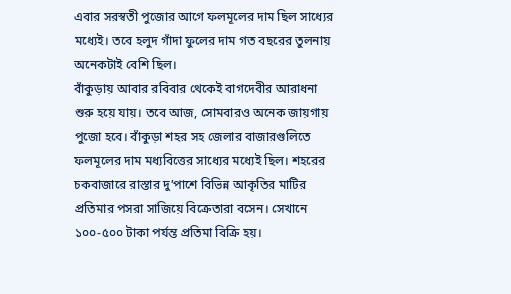এবার সরস্বতী পুজোর আগে ফলমূলের দাম ছিল সাধ্যের মধ্যেই। তবে হলুদ গাঁদা ফুলের দাম গত বছরের তুলনায় অনেকটাই বেশি ছিল।
বাঁকুড়ায় আবার রবিবার থেকেই বাগদেবীর আরাধনা শুরু হয়ে যায়। তবে আজ, সোমবারও অনেক জায়গায় পুজো হবে। বাঁকুড়া শহর সহ জেলার বাজারগুলিতে ফলমূলের দাম মধ্যবিত্তের সাধ্যের মধ্যেই ছিল। শহরের চকবাজারে রাস্তার দু’পাশে বিভিন্ন আকৃতির মাটির প্রতিমার পসরা সাজিয়ে বিক্রেতারা বসেন। সেখানে ১০০-৫০০ টাকা পর্যন্ত প্রতিমা বিক্রি হয়।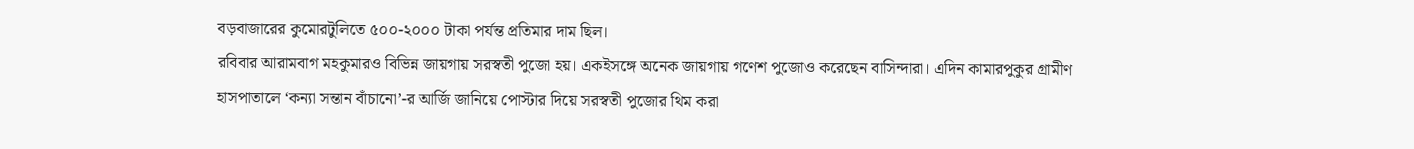বড়বাজারের কুমোরটুলিতে ৫০০-২০০০ টাকা পর্যন্ত প্রতিমার দাম ছিল।
রবিবার আরামবাগ মহকুমারও বিভিন্ন জায়গায় সরস্বতী পুজো হয়। একইসঙ্গে অনেক জায়গায় গণেশ পুজোও করেছেন বাসিন্দারা। এদিন কামারপুকুর গ্রামীণ হাসপাতালে ‘কন্যা সন্তান বাঁচানো’-র আর্জি জানিয়ে পোস্টার দিয়ে সরস্বতী পুজোর থিম করা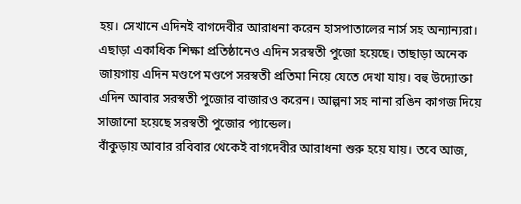হয়। সেখানে এদিনই বাগদেবীর আরাধনা করেন হাসপাতালের নার্স সহ অন্যান্যরা। এছাড়া একাধিক শিক্ষা প্রতিষ্ঠানেও এদিন সরস্বতী পুজো হয়েছে। তাছাড়া অনেক জায়গায় এদিন মণ্ডপে মণ্ডপে সরস্বতী প্রতিমা নিয়ে যেতে দেখা যায়। বহু উদ্যোক্তা এদিন আবার সরস্বতী পুজোর বাজারও করেন। আল্পনা সহ নানা রঙিন কাগজ দিয়ে সাজানো হয়েছে সরস্বতী পুজোর প্যান্ডেল।
বাঁকুড়ায় আবার রবিবার থেকেই বাগদেবীর আরাধনা শুরু হয়ে যায়। তবে আজ,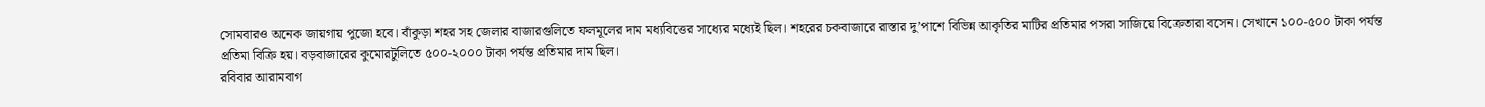সোমবারও অনেক জায়গায় পুজো হবে। বাঁকুড়া শহর সহ জেলার বাজারগুলিতে ফলমূলের দাম মধ্যবিত্তের সাধ্যের মধ্যেই ছিল। শহরের চকবাজারে রাস্তার দু’পাশে বিভিন্ন আকৃতির মাটির প্রতিমার পসরা সাজিয়ে বিক্রেতারা বসেন। সেখানে ১০০-৫০০ টাকা পর্যন্ত প্রতিমা বিক্রি হয়। বড়বাজারের কুমোরটুলিতে ৫০০-২০০০ টাকা পর্যন্ত প্রতিমার দাম ছিল।
রবিবার আরামবাগ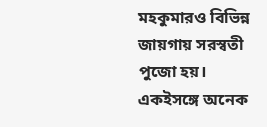মহকুমারও বিভিন্ন জায়গায় সরস্বতী পুজো হয়। একইসঙ্গে অনেক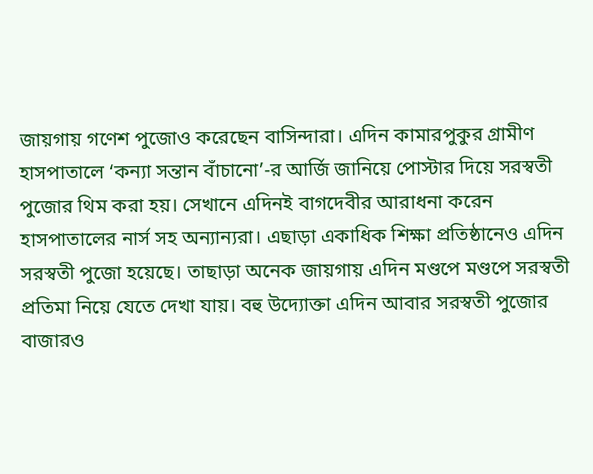জায়গায় গণেশ পুজোও করেছেন বাসিন্দারা। এদিন কামারপুকুর গ্রামীণ হাসপাতালে ‘কন্যা সন্তান বাঁচানো’-র আর্জি জানিয়ে পোস্টার দিয়ে সরস্বতী পুজোর থিম করা হয়। সেখানে এদিনই বাগদেবীর আরাধনা করেন হাসপাতালের নার্স সহ অন্যান্যরা। এছাড়া একাধিক শিক্ষা প্রতিষ্ঠানেও এদিন সরস্বতী পুজো হয়েছে। তাছাড়া অনেক জায়গায় এদিন মণ্ডপে মণ্ডপে সরস্বতী প্রতিমা নিয়ে যেতে দেখা যায়। বহু উদ্যোক্তা এদিন আবার সরস্বতী পুজোর বাজারও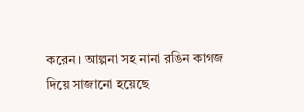করেন। আল্পনা সহ নানা রঙিন কাগজ দিয়ে সাজানো হয়েছে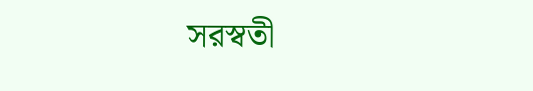সরস্বতী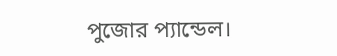পুজোর প্যান্ডেল।